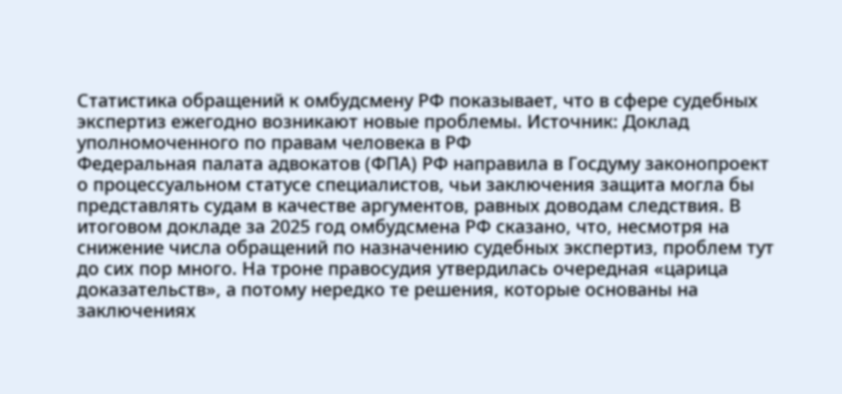Статистика обращений к омбудсмену РФ показывает, что в сфере судебных экспертиз ежегодно возникают новые проблемы. Источник: Доклад уполномоченного по правам человека в РФ
Федеральная палата адвокатов (ФПА) РФ направила в Госдуму законопроект о процессуальном статусе специалистов, чьи заключения защита могла бы представлять судам в качестве аргументов, равных доводам следствия. В итоговом докладе за 2025 год омбудсмена РФ сказано, что, несмотря на снижение числа обращений по назначению судебных экспертиз, проблем тут до сих пор много. На троне правосудия утвердилась очередная «царица доказательств», а потому нередко те решения, которые основаны на заключениях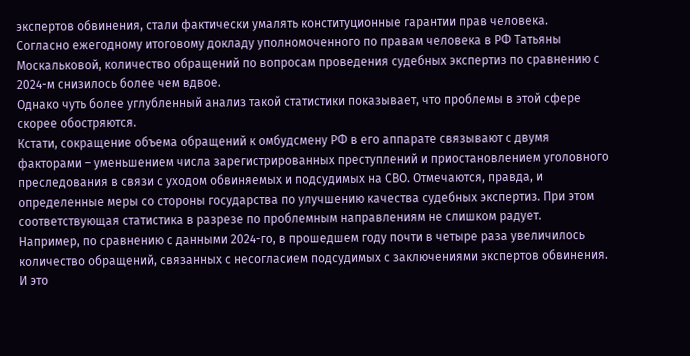экспертов обвинения, стали фактически умалять конституционные гарантии прав человека.
Согласно ежегодному итоговому докладу уполномоченного по правам человека в РФ Татьяны Москальковой, количество обращений по вопросам проведения судебных экспертиз по сравнению с 2024-м снизилось более чем вдвое.
Однако чуть более углубленный анализ такой статистики показывает, что проблемы в этой сфере скорее обостряются.
Кстати, сокращение объема обращений к омбудсмену РФ в его аппарате связывают с двумя факторами – уменьшением числа зарегистрированных преступлений и приостановлением уголовного преследования в связи с уходом обвиняемых и подсудимых на СВО. Отмечаются, правда, и определенные меры со стороны государства по улучшению качества судебных экспертиз. При этом соответствующая статистика в разрезе по проблемным направлениям не слишком радует.
Например, по сравнению с данными 2024-го, в прошедшем году почти в четыре раза увеличилось количество обращений, связанных с несогласием подсудимых с заключениями экспертов обвинения. И это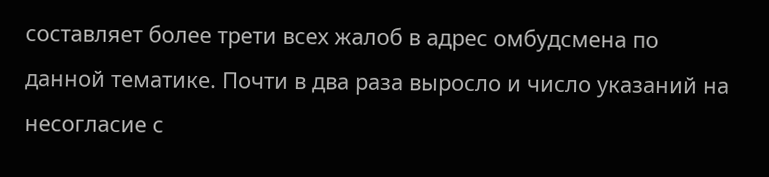составляет более трети всех жалоб в адрес омбудсмена по данной тематике. Почти в два раза выросло и число указаний на несогласие с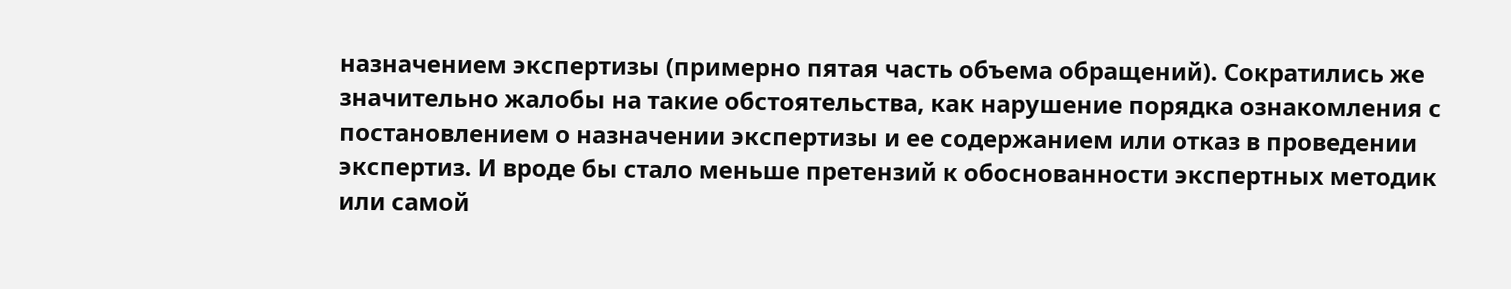назначением экспертизы (примерно пятая часть объема обращений). Сократились же значительно жалобы на такие обстоятельства, как нарушение порядка ознакомления с постановлением о назначении экспертизы и ее содержанием или отказ в проведении экспертиз. И вроде бы стало меньше претензий к обоснованности экспертных методик или самой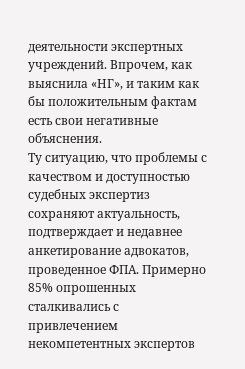деятельности экспертных учреждений. Впрочем, как выяснила «НГ», и таким как бы положительным фактам есть свои негативные объяснения.
Ту ситуацию, что проблемы с качеством и доступностью судебных экспертиз сохраняют актуальность, подтверждает и недавнее анкетирование адвокатов, проведенное ФПА. Примерно 85% опрошенных сталкивались с привлечением некомпетентных экспертов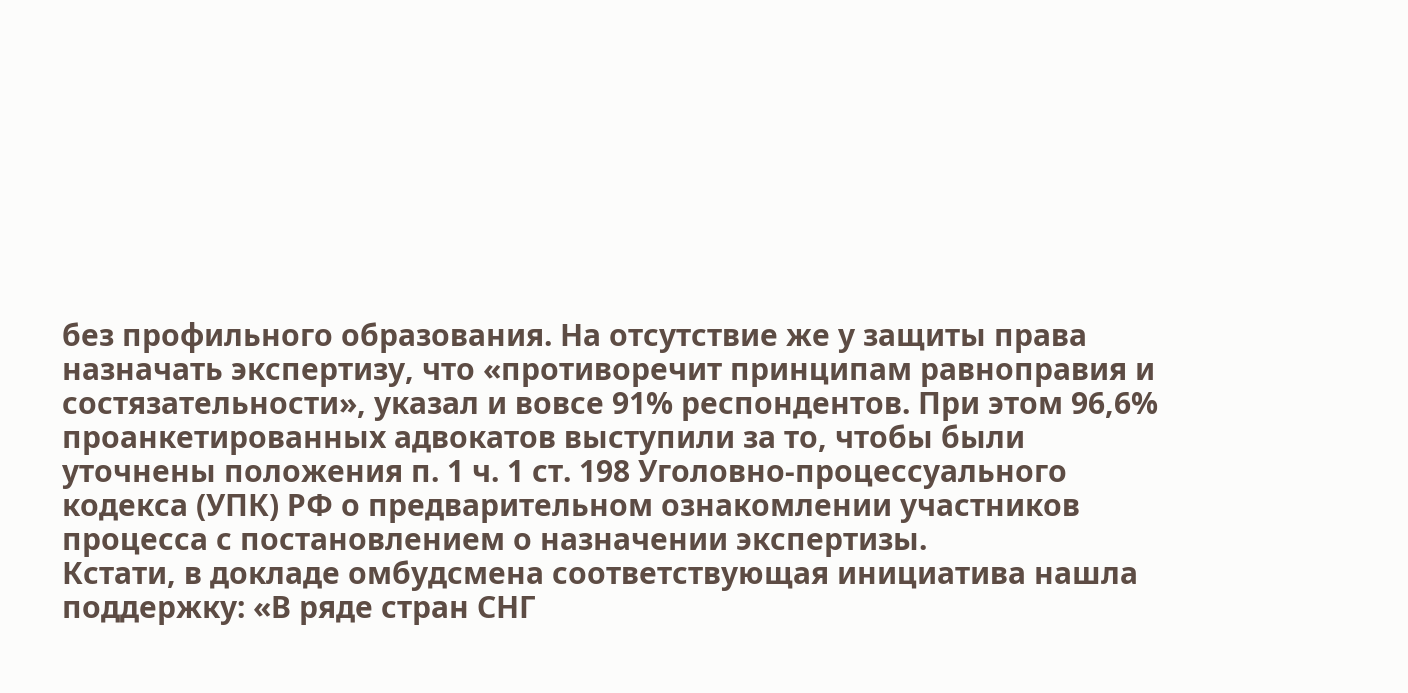без профильного образования. На отсутствие же у защиты права назначать экспертизу, что «противоречит принципам равноправия и состязательности», указал и вовсе 91% респондентов. При этом 96,6% проанкетированных адвокатов выступили за то, чтобы были уточнены положения п. 1 ч. 1 ст. 198 Уголовно-процессуального кодекса (УПК) РФ о предварительном ознакомлении участников процесса с постановлением о назначении экспертизы.
Кстати, в докладе омбудсмена соответствующая инициатива нашла поддержку: «В ряде стран СНГ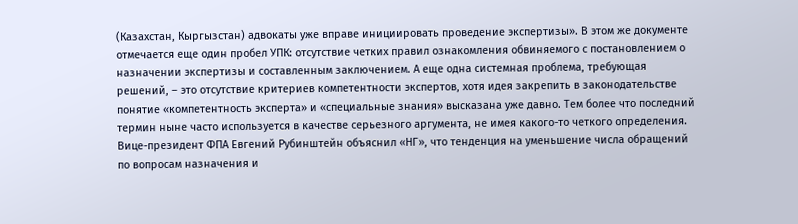(Казахстан, Кыргызстан) адвокаты уже вправе инициировать проведение экспертизы». В этом же документе отмечается еще один пробел УПК: отсутствие четких правил ознакомления обвиняемого с постановлением о назначении экспертизы и составленным заключением. А еще одна системная проблема, требующая решений, – это отсутствие критериев компетентности экспертов, хотя идея закрепить в законодательстве понятие «компетентность эксперта» и «специальные знания» высказана уже давно. Тем более что последний термин ныне часто используется в качестве серьезного аргумента, не имея какого-то четкого определения.
Вице-президент ФПА Евгений Рубинштейн объяснил «НГ», что тенденция на уменьшение числа обращений по вопросам назначения и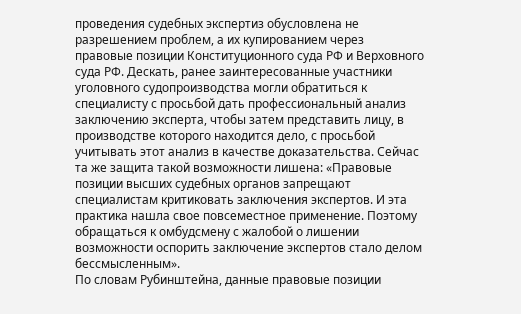проведения судебных экспертиз обусловлена не разрешением проблем, а их купированием через правовые позиции Конституционного суда РФ и Верховного суда РФ. Дескать, ранее заинтересованные участники уголовного судопроизводства могли обратиться к специалисту с просьбой дать профессиональный анализ заключению эксперта, чтобы затем представить лицу, в производстве которого находится дело, с просьбой учитывать этот анализ в качестве доказательства. Сейчас та же защита такой возможности лишена: «Правовые позиции высших судебных органов запрещают специалистам критиковать заключения экспертов. И эта практика нашла свое повсеместное применение. Поэтому обращаться к омбудсмену с жалобой о лишении возможности оспорить заключение экспертов стало делом бессмысленным».
По словам Рубинштейна, данные правовые позиции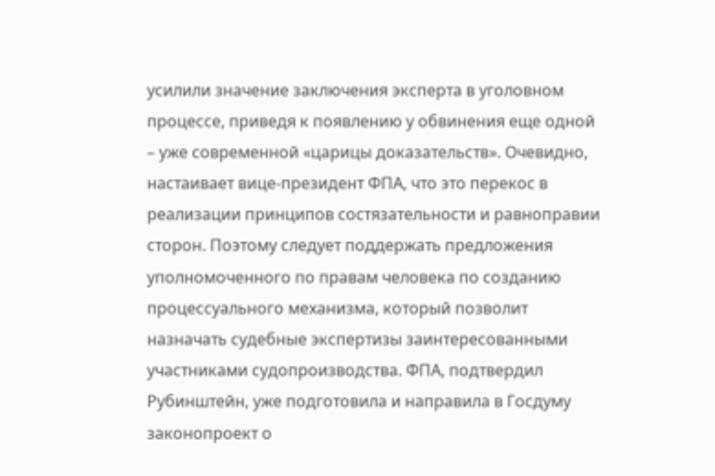усилили значение заключения эксперта в уголовном процессе, приведя к появлению у обвинения еще одной – уже современной «царицы доказательств». Очевидно, настаивает вице-президент ФПА, что это перекос в реализации принципов состязательности и равноправии сторон. Поэтому следует поддержать предложения уполномоченного по правам человека по созданию процессуального механизма, который позволит назначать судебные экспертизы заинтересованными участниками судопроизводства. ФПА, подтвердил Рубинштейн, уже подготовила и направила в Госдуму законопроект о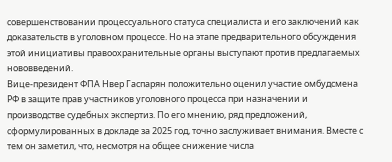совершенствовании процессуального статуса специалиста и его заключений как доказательств в уголовном процессе. Но на этапе предварительного обсуждения этой инициативы правоохранительные органы выступают против предлагаемых нововведений.
Вице-президент ФПА Нвер Гаспарян положительно оценил участие омбудсмена РФ в защите прав участников уголовного процесса при назначении и производстве судебных экспертиз. По его мнению, ряд предложений, сформулированных в докладе за 2025 год, точно заслуживает внимания. Вместе с тем он заметил, что, несмотря на общее снижение числа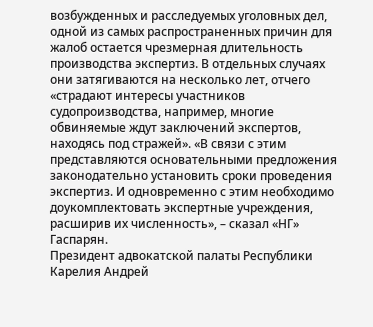возбужденных и расследуемых уголовных дел, одной из самых распространенных причин для жалоб остается чрезмерная длительность производства экспертиз. В отдельных случаях они затягиваются на несколько лет, отчего «страдают интересы участников судопроизводства, например, многие обвиняемые ждут заключений экспертов, находясь под стражей». «В связи с этим представляются основательными предложения законодательно установить сроки проведения экспертиз. И одновременно с этим необходимо доукомплектовать экспертные учреждения, расширив их численность», – сказал «НГ» Гаспарян.
Президент адвокатской палаты Республики Карелия Андрей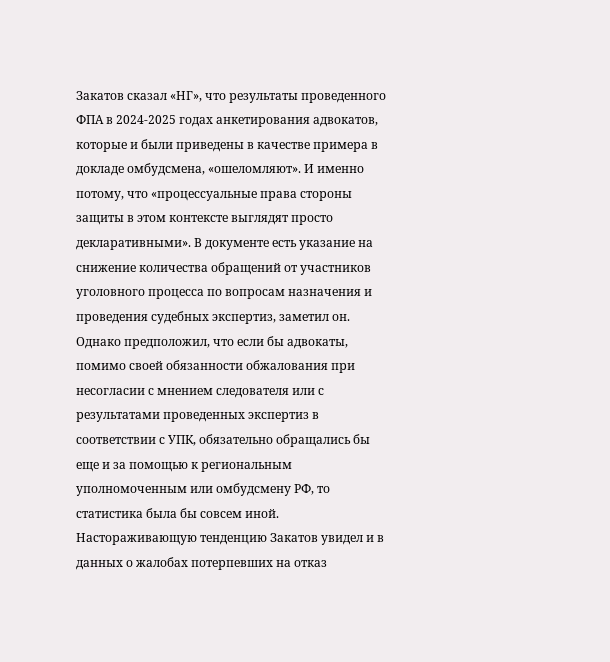Закатов сказал «НГ», что результаты проведенного ФПА в 2024-2025 годах анкетирования адвокатов, которые и были приведены в качестве примера в докладе омбудсмена, «ошеломляют». И именно потому, что «процессуальные права стороны защиты в этом контексте выглядят просто декларативными». В документе есть указание на снижение количества обращений от участников уголовного процесса по вопросам назначения и проведения судебных экспертиз, заметил он. Однако предположил, что если бы адвокаты, помимо своей обязанности обжалования при несогласии с мнением следователя или с результатами проведенных экспертиз в соответствии с УПК, обязательно обращались бы еще и за помощью к региональным уполномоченным или омбудсмену РФ, то статистика была бы совсем иной.
Настораживающую тенденцию Закатов увидел и в данных о жалобах потерпевших на отказ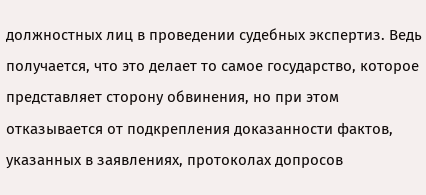должностных лиц в проведении судебных экспертиз. Ведь получается, что это делает то самое государство, которое представляет сторону обвинения, но при этом отказывается от подкрепления доказанности фактов, указанных в заявлениях, протоколах допросов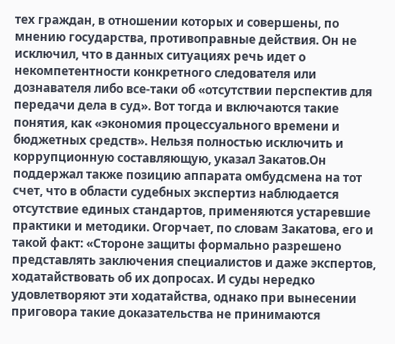тех граждан, в отношении которых и совершены, по мнению государства, противоправные действия. Он не исключил, что в данных ситуациях речь идет о некомпетентности конкретного следователя или дознавателя либо все-таки об «отсутствии перспектив для передачи дела в суд». Вот тогда и включаются такие понятия, как «экономия процессуального времени и бюджетных средств». Нельзя полностью исключить и коррупционную составляющую, указал Закатов.Он поддержал также позицию аппарата омбудсмена на тот счет, что в области судебных экспертиз наблюдается отсутствие единых стандартов, применяются устаревшие практики и методики. Огорчает, по словам Закатова, его и такой факт: «Стороне защиты формально разрешено представлять заключения специалистов и даже экспертов, ходатайствовать об их допросах. И суды нередко удовлетворяют эти ходатайства, однако при вынесении приговора такие доказательства не принимаются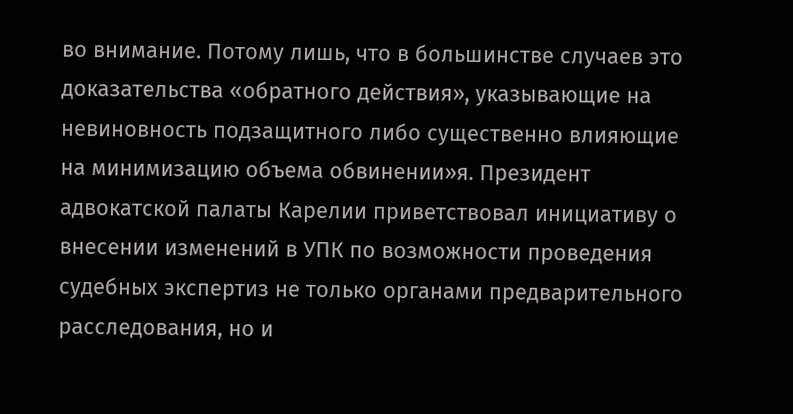во внимание. Потому лишь, что в большинстве случаев это доказательства «обратного действия», указывающие на невиновность подзащитного либо существенно влияющие на минимизацию объема обвинении»я. Президент адвокатской палаты Карелии приветствовал инициативу о внесении изменений в УПК по возможности проведения судебных экспертиз не только органами предварительного расследования, но и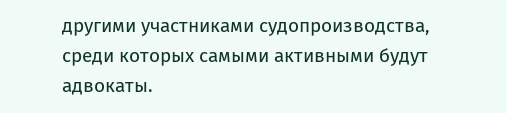другими участниками судопроизводства, среди которых самыми активными будут адвокаты.